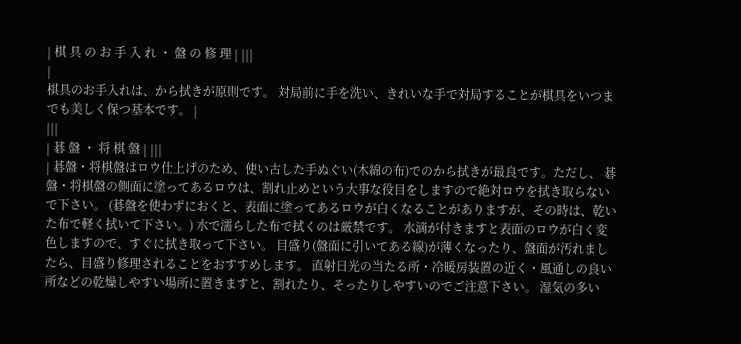| 棋 具 の お 手 入 れ ・ 盤 の 修 理 | |||
|
棋具のお手入れは、から拭きが原則です。 対局前に手を洗い、きれいな手で対局することが棋具をいつまでも美しく保つ基本です。 |
|||
| 碁 盤 ・ 将 棋 盤 | |||
| 碁盤・将棋盤はロウ仕上げのため、使い古した手ぬぐい(木綿の布)でのから拭きが最良です。ただし、 碁盤・将棋盤の側面に塗ってあるロウは、割れ止めという大事な役目をしますので絶対ロウを拭き取らないで下さい。 (碁盤を使わずにおくと、表面に塗ってあるロウが白くなることがありますが、その時は、乾いた布で軽く拭いて下さい。) 水で濡らした布で拭くのは厳禁です。 水滴が付きますと表面のロウが白く変色しますので、すぐに拭き取って下さい。 目盛り(盤面に引いてある線)が薄くなったり、盤面が汚れましたら、目盛り修理されることをおすすめします。 直射日光の当たる所・冷暖房装置の近く・風通しの良い所などの乾燥しやすい場所に置きますと、割れたり、そったりしやすいのでご注意下さい。 湿気の多い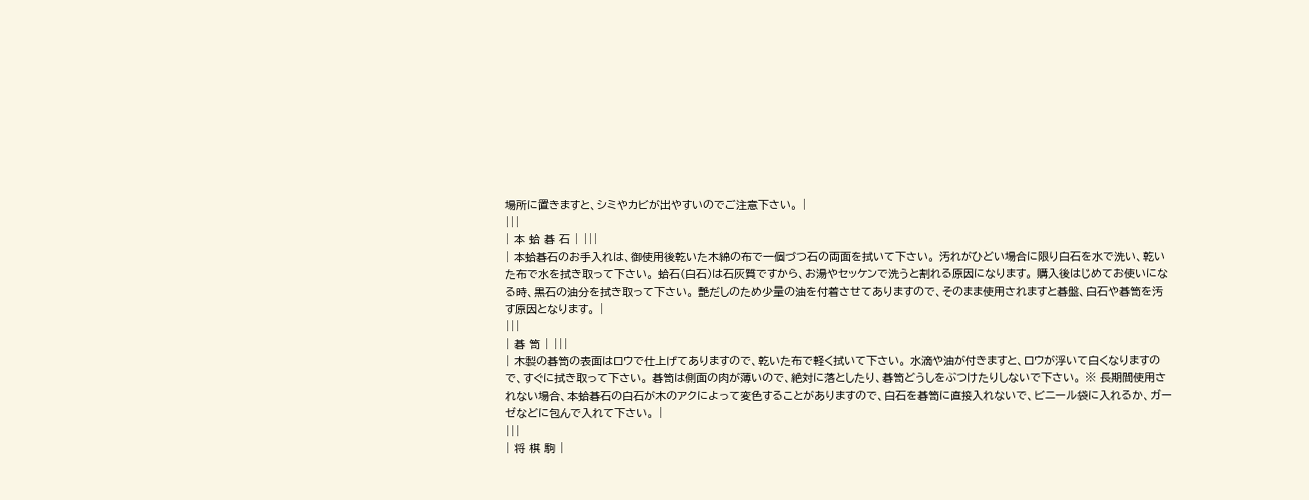場所に置きますと、シミやカビが出やすいのでご注意下さい。 |
|||
| 本 蛤 碁 石 | |||
| 本蛤碁石のお手入れは、御使用後乾いた木綿の布で一個づつ石の両面を拭いて下さい。 汚れがひどい場合に限り白石を水で洗い、乾いた布で水を拭き取って下さい。 蛤石(白石)は石灰質ですから、お湯やセッケンで洗うと割れる原因になります。 購入後はじめてお使いになる時、黒石の油分を拭き取って下さい。 艶だしのため少量の油を付着させてありますので、そのまま使用されますと碁盤、白石や碁笥を汚す原因となります。 |
|||
| 碁 笥 | |||
| 木製の碁笥の表面はロウで仕上げてありますので、乾いた布で軽く拭いて下さい。 水滴や油が付きますと、ロウが浮いて白くなりますので、すぐに拭き取って下さい。 碁笥は側面の肉が薄いので、絶対に落としたり、碁笥どうしをぶつけたりしないで下さい。 ※ 長期間使用されない場合、本蛤碁石の白石が木のアクによって変色することがありますので、白石を碁笥に直接入れないで、ビニール袋に入れるか、ガーゼなどに包んで入れて下さい。 |
|||
| 将 棋 駒 |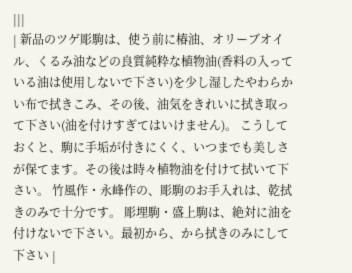|||
| 新品のツゲ彫駒は、使う前に椿油、オリーブオイル、くるみ油などの良質純粋な植物油(香料の入っている油は使用しないで下さい)を少し湿したやわらかい布で拭きこみ、その後、油気をきれいに拭き取って下さい(油を付けすぎてはいけません)。 こうしておくと、駒に手垢が付きにくく、いつまでも美しさが保てます。その後は時々植物油を付けて拭いて下さい。 竹風作・永峰作の、彫駒のお手入れは、乾拭きのみで十分です。 彫埋駒・盛上駒は、絶対に油を付けないで下さい。最初から、から拭きのみにして下さい |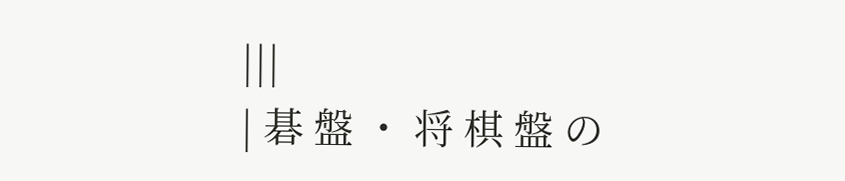|||
| 碁 盤 ・ 将 棋 盤 の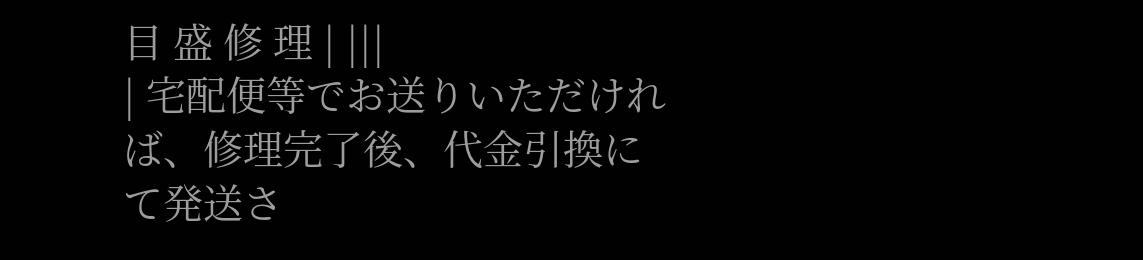目 盛 修 理 | |||
| 宅配便等でお送りいただければ、修理完了後、代金引換にて発送さ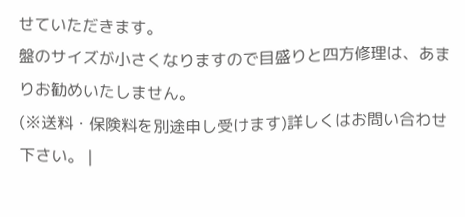せていただきます。
盤のサイズが小さくなりますので目盛りと四方修理は、あまりお勧めいたしません。
(※送料・保険料を別途申し受けます)詳しくはお問い合わせ下さい。 |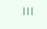|||